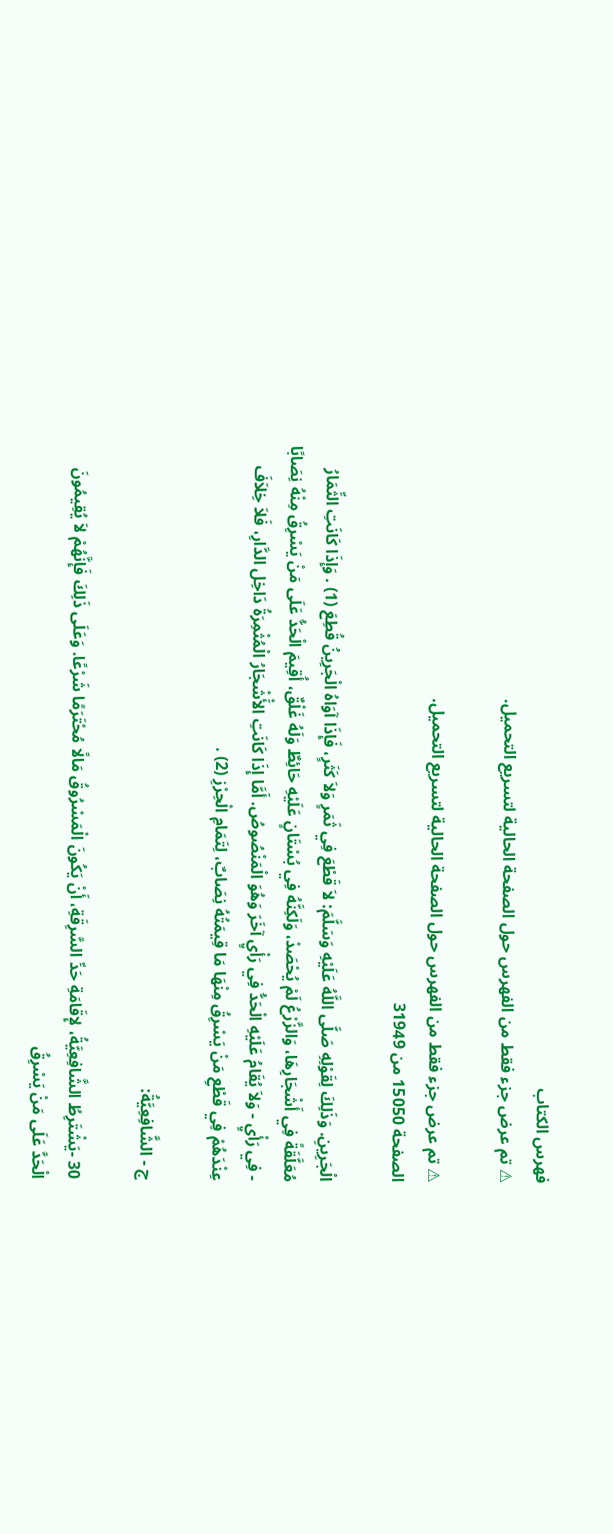فهرس الكتاب
⚠ تم عرض جزء فقط من الفهرس حول الصفحة الحالية لتسريع التحميل.

⚠ تم عرض جزء فقط من الفهرس حول الصفحة الحالية لتسريع التحميل.
الصفحة 15050 من 31949

الْجَرِينِ. وَذَلِكَ لِقَوْلِهِ صَلَّى اللَّهُ عَلَيْهِ وَسَلَّمَ: لاَ قَطْعَ فِي ثَمَرٍ وَلاَ كَثَرٍ، فَإِذَا آوَاهُ الْجَرِينُ قُطِعَ (1) . وَإِذَا كَانَتِ الثِّمَارُ مُعَلَّقَةً فِي أَشْجَارِهَا، وَالزَّرْعُ لَمْ يُحْصَدْ، وَلَكِنَّهُ فِي بُسْتَانٍ عَلَيْهِ حَائِطٌ وَلَهُ غَلْقٌ، أُقِيمَ الْحَدُّ عَلَى مَنْ يَسْرِقُ مِنْهُ نِصَابًا - فِي رَأْيٍ - وَلاَ يُقَامُ عَلَيْهِ الْحَدُّ فِي رَأْيٍ آخَرَ وَهُوَ الْمَنْصُوصُ. أَمَّا إِذَا كَانَتِ الأَْشْجَارُ الْمُثْمِرَةُ دَاخِل الدَّارِ، فَلاَ خِلاَفَ عِنْدَهُمْ فِي قَطْعِ مَنْ يَسْرِقُ مِنْهَا مَا قِيمَتُهُ نِصَابٌ، لِتَمَامِ الْحِرْزِ (2) .

ج - الشَّافِعِيَّةُ:

30 -يَشْتَرِطُ الشَّافِعِيَّةُ، لإِقَامَةِ حَدِّ السَّرِقَةِ، أَنْ يَكُونَ الْمَسْرُوقُ مَالًا مُحْتَرَمًا شَرْعًا. وَعَلَى ذَلِكَ فَإِنَّهُمْ لاَ يُقِيمُونَ الْحَدَّ عَلَى مَنْ يَسْرِقُ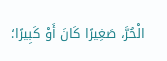الْحُرَّ، صَغِيرًا كَانَ أَوْ كَبِيرًا؛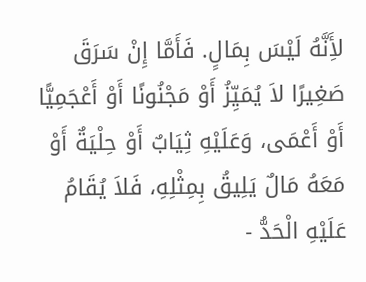لأَِنَّهُ لَيْسَ بِمَالٍ. فَأَمَّا إِنْ سَرَقَ صَغِيرًا لاَ يُمَيِّزُ أَوْ مَجْنُونًا أَوْ أَعْجَمِيًّا أَوْ أَعْمَى، وَعَلَيْهِ ثِيَابٌ أَوْ حِلْيَةٌ أَوْ مَعَهُ مَالٌ يَلِيقُ بِمِثْلِهِ، فَلاَ يُقَامُ عَلَيْهِ الْحَدُّ -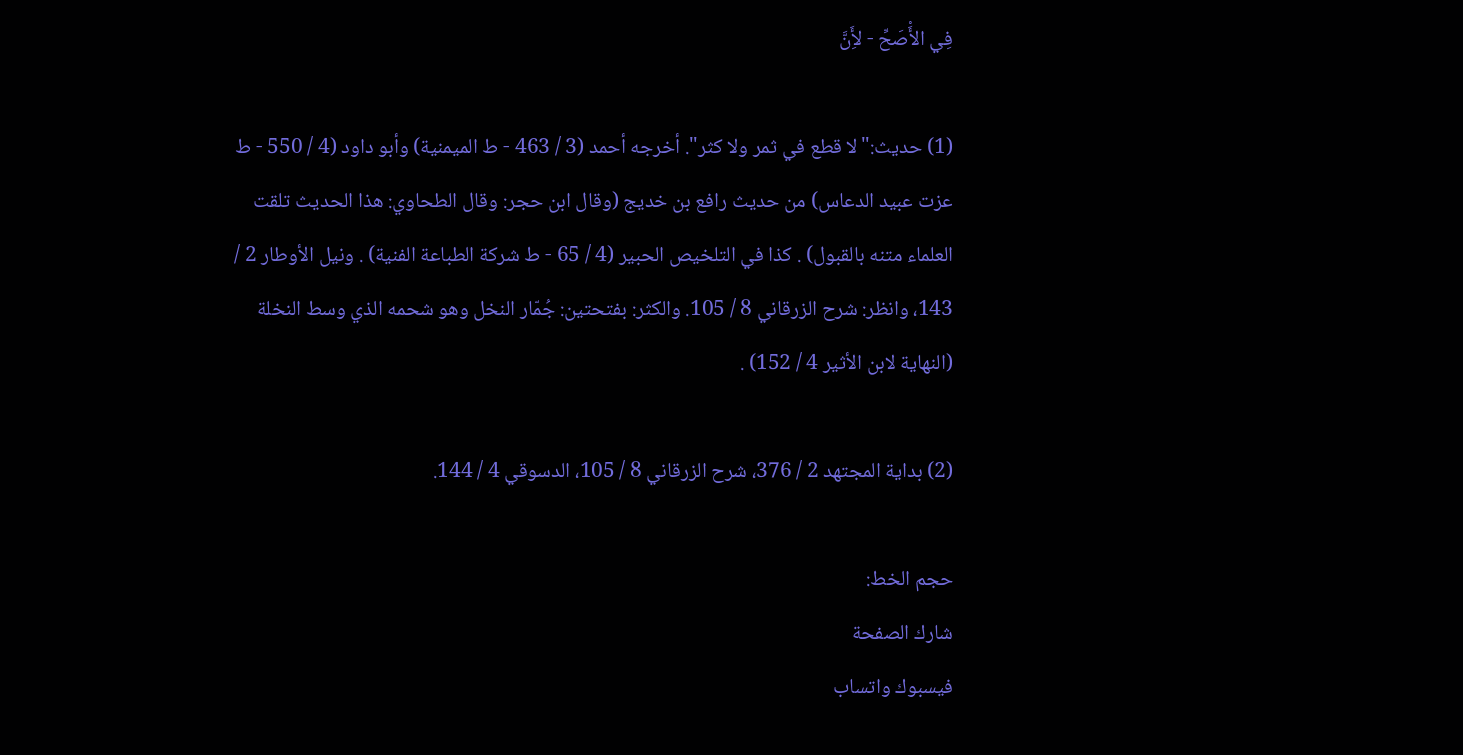فِي الأَْصَحِّ - لأَِنَّ

(1) حديث:"لا قطع في ثمر ولا كثر". أخرجه أحمد (3 / 463 - ط الميمنية) وأبو داود (4 / 550 - ط عزت عبيد الدعاس) من حديث رافع بن خديج (وقال ابن حجر: وقال الطحاوي: هذا الحديث تلقت العلماء متنه بالقبول) . كذا في التلخيص الحبير (4 / 65 - ط شركة الطباعة الفنية) . ونيل الأوطار 2 / 143، وانظر: شرح الزرقاني 8 / 105. والكثر: بفتحتين: جُمّار النخل وهو شحمه الذي وسط النخلة (النهاية لابن الأثير 4 / 152) .

(2) بداية المجتهد 2 / 376، شرح الزرقاني 8 / 105، الدسوقي 4 / 144.

حجم الخط:
شارك الصفحة
فيسبوك واتساب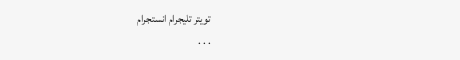تويتر تليجرام انستجرام
. . .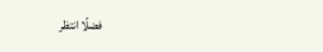فضلًا انتظر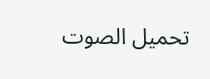تحميل الصوت